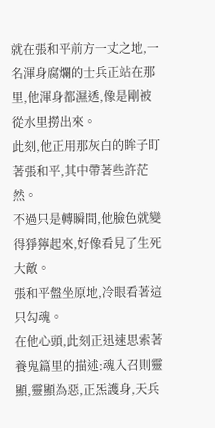就在張和平前方一丈之地,一名渾身腐爛的士兵正站在那里,他渾身都濕透,像是剛被從水里撈出來。
此刻,他正用那灰白的眸子盯著張和平,其中帶著些許茫然。
不過只是轉瞬間,他臉色就變得猙獰起來,好像看見了生死大敵。
張和平盤坐原地,冷眼看著這只勾魂。
在他心頭,此刻正迅速思索著養鬼篇里的描述:魂入召則靈顯,靈顯為惡,正炁護身,天兵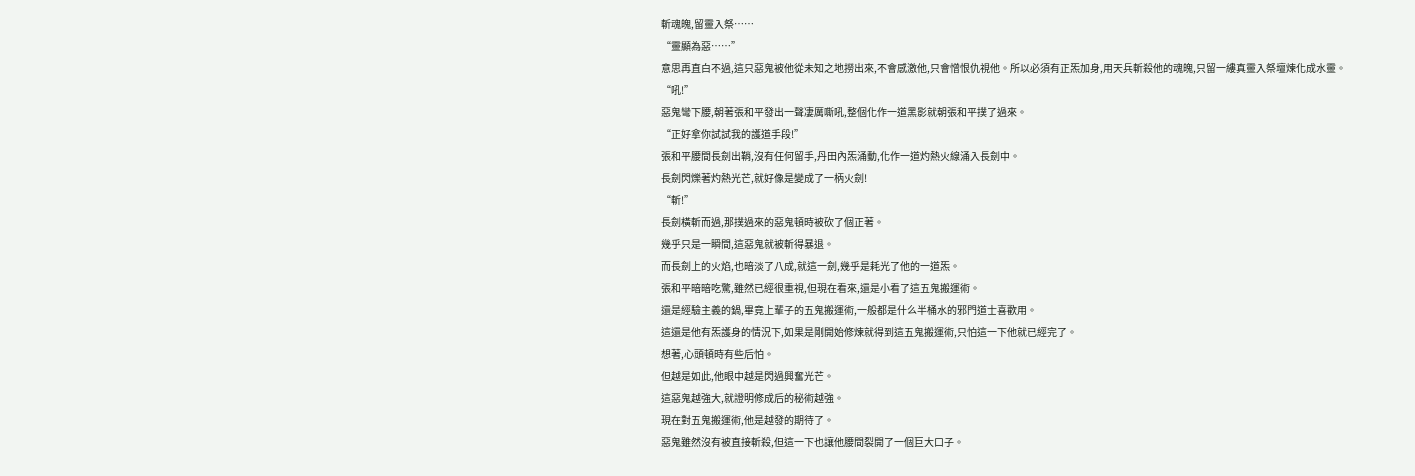斬魂魄,留靈入祭……
“靈顯為惡……”
意思再直白不過,這只惡鬼被他從未知之地撈出來,不會感激他,只會憎恨仇視他。所以必須有正炁加身,用天兵斬殺他的魂魄,只留一縷真靈入祭壇煉化成水靈。
“吼!”
惡鬼彎下腰,朝著張和平發出一聲凄厲嘶吼,整個化作一道黑影就朝張和平撲了過來。
“正好拿你試試我的護道手段!”
張和平腰間長劍出鞘,沒有任何留手,丹田內炁涌動,化作一道灼熱火線涌入長劍中。
長劍閃爍著灼熱光芒,就好像是變成了一柄火劍!
“斬!”
長劍橫斬而過,那撲過來的惡鬼頓時被砍了個正著。
幾乎只是一瞬間,這惡鬼就被斬得暴退。
而長劍上的火焰,也暗淡了八成,就這一劍,幾乎是耗光了他的一道炁。
張和平暗暗吃驚,雖然已經很重視,但現在看來,還是小看了這五鬼搬運術。
還是經驗主義的鍋,畢竟上輩子的五鬼搬運術,一般都是什么半桶水的邪門道士喜歡用。
這還是他有炁護身的情況下,如果是剛開始修煉就得到這五鬼搬運術,只怕這一下他就已經完了。
想著,心頭頓時有些后怕。
但越是如此,他眼中越是閃過興奮光芒。
這惡鬼越強大,就證明修成后的秘術越強。
現在對五鬼搬運術,他是越發的期待了。
惡鬼雖然沒有被直接斬殺,但這一下也讓他腰間裂開了一個巨大口子。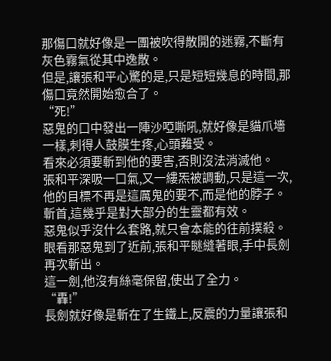那傷口就好像是一團被吹得散開的迷霧,不斷有灰色霧氣從其中逸散。
但是,讓張和平心驚的是,只是短短幾息的時間,那傷口竟然開始愈合了。
“死!”
惡鬼的口中發出一陣沙啞嘶吼,就好像是貓爪墻一樣,刺得人鼓膜生疼,心頭難受。
看來必須要斬到他的要害,否則沒法消滅他。
張和平深吸一口氣,又一縷炁被調動,只是這一次,他的目標不再是這厲鬼的要不,而是他的脖子。
斬首,這幾乎是對大部分的生靈都有效。
惡鬼似乎沒什么套路,就只會本能的往前撲殺。
眼看那惡鬼到了近前,張和平瞇縫著眼,手中長劍再次斬出。
這一劍,他沒有絲毫保留,使出了全力。
“轟!”
長劍就好像是斬在了生鐵上,反震的力量讓張和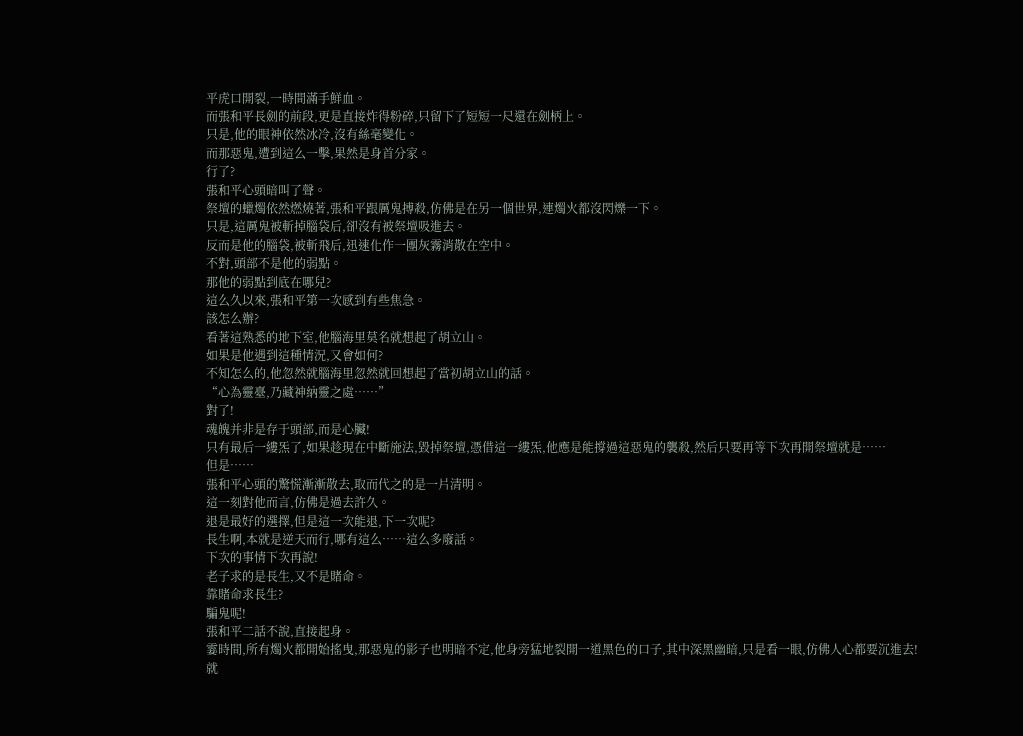平虎口開裂,一時間滿手鮮血。
而張和平長劍的前段,更是直接炸得粉碎,只留下了短短一尺還在劍柄上。
只是,他的眼神依然冰冷,沒有絲毫變化。
而那惡鬼,遭到這么一擊,果然是身首分家。
行了?
張和平心頭暗叫了聲。
祭壇的蠟燭依然燃燒著,張和平跟厲鬼搏殺,仿佛是在另一個世界,連燭火都沒閃爍一下。
只是,這厲鬼被斬掉腦袋后,卻沒有被祭壇吸進去。
反而是他的腦袋,被斬飛后,迅速化作一團灰霧消散在空中。
不對,頭部不是他的弱點。
那他的弱點到底在哪兒?
這么久以來,張和平第一次感到有些焦急。
該怎么辦?
看著這熟悉的地下室,他腦海里莫名就想起了胡立山。
如果是他遇到這種情況,又會如何?
不知怎么的,他忽然就腦海里忽然就回想起了當初胡立山的話。
“心為靈臺,乃藏神納靈之處……”
對了!
魂魄并非是存于頭部,而是心臟!
只有最后一縷炁了,如果趁現在中斷施法,毀掉祭壇,憑借這一縷炁,他應是能撐過這惡鬼的襲殺,然后只要再等下次再開祭壇就是……
但是……
張和平心頭的驚慌漸漸散去,取而代之的是一片清明。
這一刻對他而言,仿佛是過去許久。
退是最好的選擇,但是這一次能退,下一次呢?
長生啊,本就是逆天而行,哪有這么……這么多廢話。
下次的事情下次再說!
老子求的是長生,又不是賭命。
靠賭命求長生?
騙鬼呢!
張和平二話不說,直接起身。
霎時間,所有燭火都開始搖曳,那惡鬼的影子也明暗不定,他身旁猛地裂開一道黑色的口子,其中深黑幽暗,只是看一眼,仿佛人心都要沉進去!
就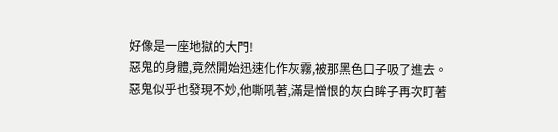好像是一座地獄的大門!
惡鬼的身體,竟然開始迅速化作灰霧,被那黑色口子吸了進去。
惡鬼似乎也發現不妙,他嘶吼著,滿是憎恨的灰白眸子再次盯著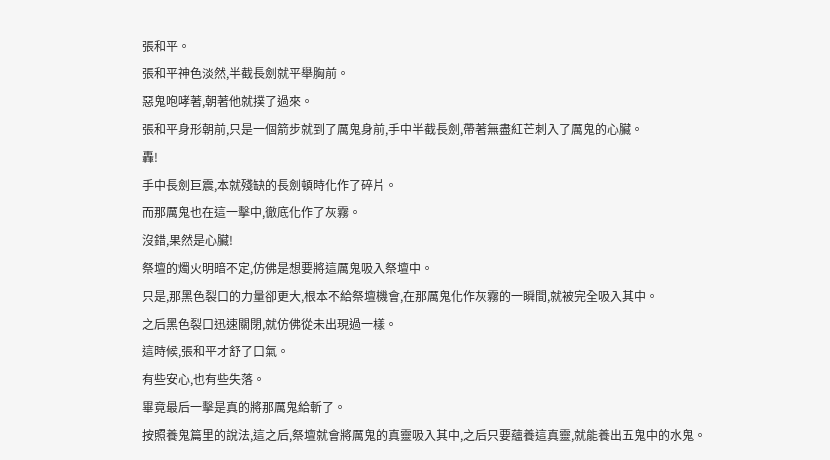張和平。
張和平神色淡然,半截長劍就平舉胸前。
惡鬼咆哮著,朝著他就撲了過來。
張和平身形朝前,只是一個箭步就到了厲鬼身前,手中半截長劍,帶著無盡紅芒刺入了厲鬼的心臟。
轟!
手中長劍巨震,本就殘缺的長劍頓時化作了碎片。
而那厲鬼也在這一擊中,徹底化作了灰霧。
沒錯,果然是心臟!
祭壇的燭火明暗不定,仿佛是想要將這厲鬼吸入祭壇中。
只是,那黑色裂口的力量卻更大,根本不給祭壇機會,在那厲鬼化作灰霧的一瞬間,就被完全吸入其中。
之后黑色裂口迅速關閉,就仿佛從未出現過一樣。
這時候,張和平才舒了口氣。
有些安心,也有些失落。
畢竟最后一擊是真的將那厲鬼給斬了。
按照養鬼篇里的說法,這之后,祭壇就會將厲鬼的真靈吸入其中,之后只要蘊養這真靈,就能養出五鬼中的水鬼。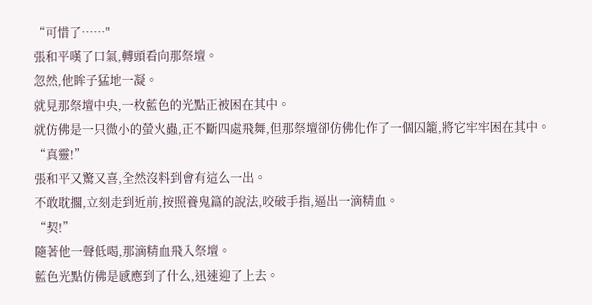“可惜了……"
張和平嘆了口氣,轉頭看向那祭壇。
忽然,他眸子猛地一凝。
就見那祭壇中央,一枚藍色的光點正被困在其中。
就仿佛是一只微小的螢火蟲,正不斷四處飛舞,但那祭壇卻仿佛化作了一個囚籠,將它牢牢困在其中。
“真靈!”
張和平又驚又喜,全然沒料到會有這么一出。
不敢耽擱,立刻走到近前,按照養鬼篇的說法,咬破手指,逼出一滴精血。
“契!”
隨著他一聲低喝,那滴精血飛入祭壇。
藍色光點仿佛是感應到了什么,迅速迎了上去。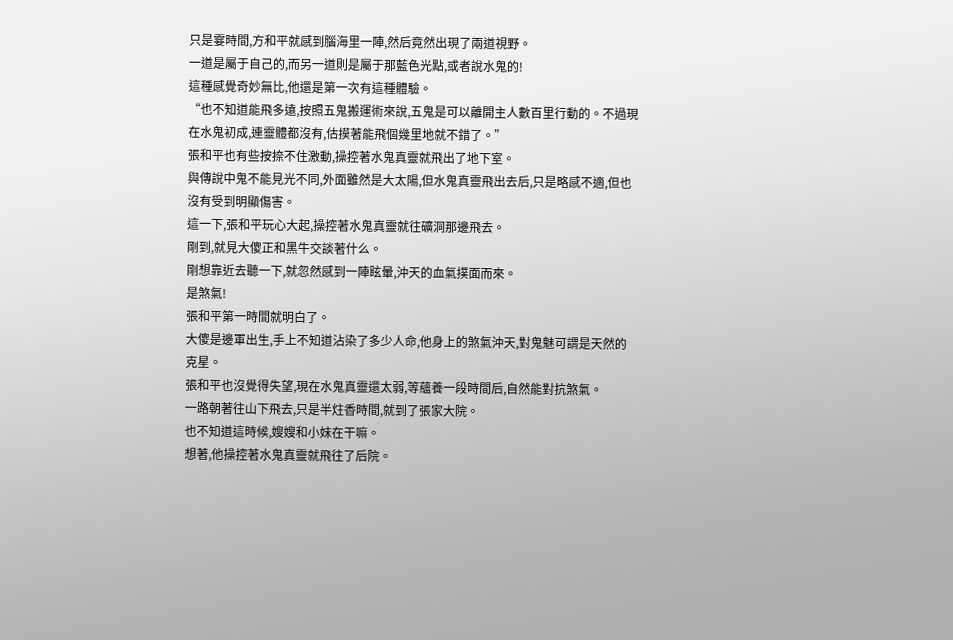只是霎時間,方和平就感到腦海里一陣,然后竟然出現了兩道視野。
一道是屬于自己的,而另一道則是屬于那藍色光點,或者說水鬼的!
這種感覺奇妙無比,他還是第一次有這種體驗。
“也不知道能飛多遠,按照五鬼搬運術來說,五鬼是可以離開主人數百里行動的。不過現在水鬼初成,連靈體都沒有,估摸著能飛個幾里地就不錯了。”
張和平也有些按捺不住激動,操控著水鬼真靈就飛出了地下室。
與傳說中鬼不能見光不同,外面雖然是大太陽,但水鬼真靈飛出去后,只是略感不適,但也沒有受到明顯傷害。
這一下,張和平玩心大起,操控著水鬼真靈就往礦洞那邊飛去。
剛到,就見大傻正和黑牛交談著什么。
剛想靠近去聽一下,就忽然感到一陣眩暈,沖天的血氣撲面而來。
是煞氣!
張和平第一時間就明白了。
大傻是邊軍出生,手上不知道沾染了多少人命,他身上的煞氣沖天,對鬼魅可謂是天然的克星。
張和平也沒覺得失望,現在水鬼真靈還太弱,等蘊養一段時間后,自然能對抗煞氣。
一路朝著往山下飛去,只是半炷香時間,就到了張家大院。
也不知道這時候,嫂嫂和小妹在干嘛。
想著,他操控著水鬼真靈就飛往了后院。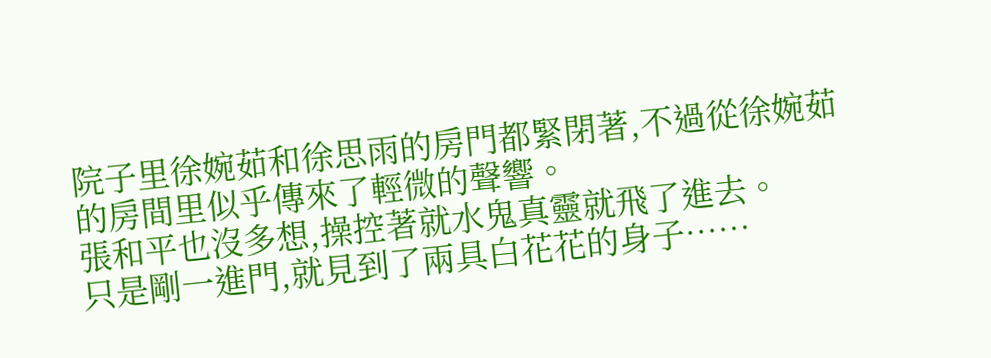院子里徐婉茹和徐思雨的房門都緊閉著,不過從徐婉茹的房間里似乎傳來了輕微的聲響。
張和平也沒多想,操控著就水鬼真靈就飛了進去。
只是剛一進門,就見到了兩具白花花的身子……